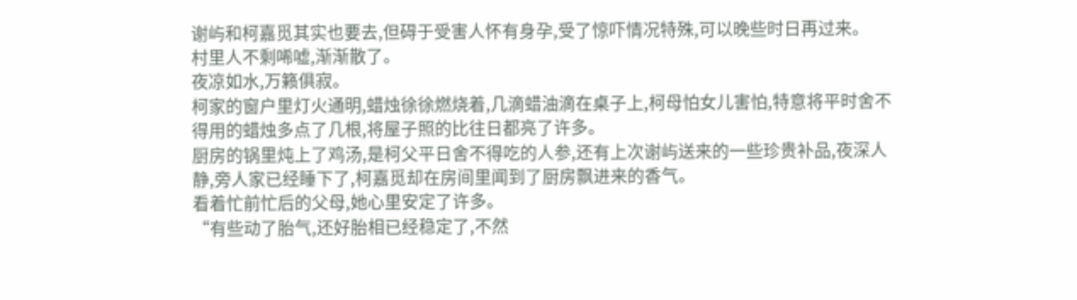谢屿和柯嘉觅其实也要去,但碍于受害人怀有身孕,受了惊吓情况特殊,可以晚些时日再过来。
村里人不剩唏嘘,渐渐散了。
夜凉如水,万籁俱寂。
柯家的窗户里灯火通明,蜡烛徐徐燃烧着,几滴蜡油滴在桌子上,柯母怕女儿害怕,特意将平时舍不得用的蜡烛多点了几根,将屋子照的比往日都亮了许多。
厨房的锅里炖上了鸡汤,是柯父平日舍不得吃的人参,还有上次谢屿送来的一些珍贵补品,夜深人静,旁人家已经睡下了,柯嘉觅却在房间里闻到了厨房飘进来的香气。
看着忙前忙后的父母,她心里安定了许多。
“有些动了胎气,还好胎相已经稳定了,不然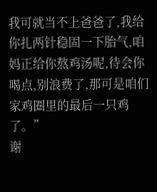我可就当不上爸爸了,我给你扎两针稳固一下胎气,咱妈正给你熬鸡汤呢,待会你喝点,别浪费了,那可是咱们家鸡圈里的最后一只鸡了。”
谢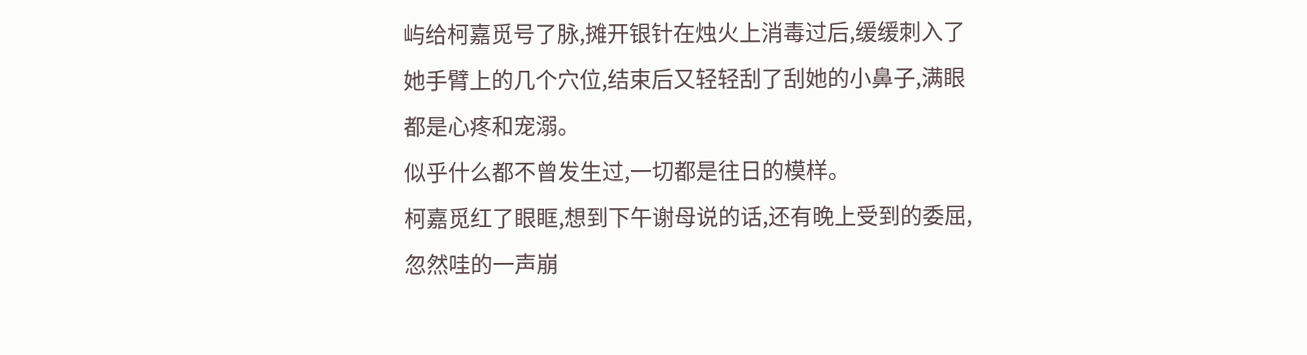屿给柯嘉觅号了脉,摊开银针在烛火上消毒过后,缓缓刺入了她手臂上的几个穴位,结束后又轻轻刮了刮她的小鼻子,满眼都是心疼和宠溺。
似乎什么都不曾发生过,一切都是往日的模样。
柯嘉觅红了眼眶,想到下午谢母说的话,还有晚上受到的委屈,忽然哇的一声崩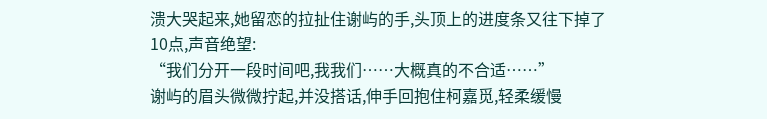溃大哭起来,她留恋的拉扯住谢屿的手,头顶上的进度条又往下掉了10点,声音绝望:
“我们分开一段时间吧,我我们……大概真的不合适……”
谢屿的眉头微微拧起,并没搭话,伸手回抱住柯嘉觅,轻柔缓慢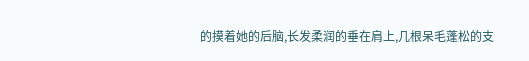的摸着她的后脑,长发柔润的垂在肩上,几根呆毛蓬松的支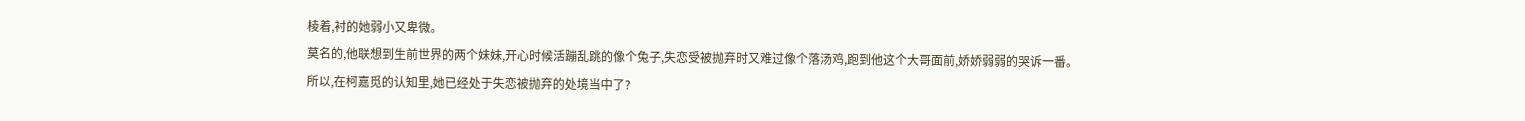棱着,衬的她弱小又卑微。
莫名的,他联想到生前世界的两个妹妹,开心时候活蹦乱跳的像个兔子,失恋受被抛弃时又难过像个落汤鸡,跑到他这个大哥面前,娇娇弱弱的哭诉一番。
所以,在柯嘉觅的认知里,她已经处于失恋被抛弃的处境当中了?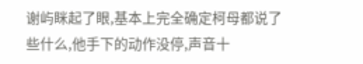谢屿眯起了眼,基本上完全确定柯母都说了些什么,他手下的动作没停,声音十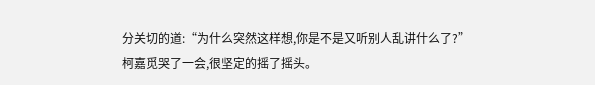分关切的道:“为什么突然这样想,你是不是又听别人乱讲什么了?”
柯嘉觅哭了一会,很坚定的摇了摇头。